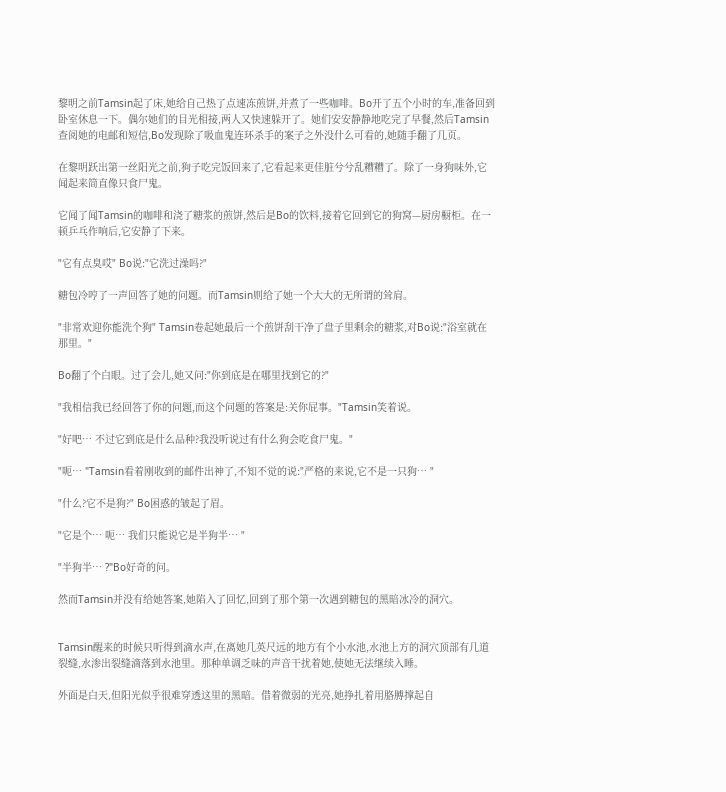黎明之前Tamsin起了床,她给自己热了点速冻煎饼,并煮了一些咖啡。Bo开了五个小时的车,准备回到卧室休息一下。偶尔她们的目光相接,两人又快速躲开了。她们安安静静地吃完了早餐,然后Tamsin查阅她的电邮和短信,Bo发现除了吸血鬼连环杀手的案子之外没什么可看的,她随手翻了几页。

在黎明跃出第一丝阳光之前,狗子吃完饭回来了,它看起来更佳脏兮兮乱糟糟了。除了一身狗味外,它闻起来简直像只食尸鬼。

它闻了闻Tamsin的咖啡和浇了糖浆的煎饼,然后是Bo的饮料,接着它回到它的狗窝—厨房橱柜。在一顿乒乓作响后,它安静了下来。

"它有点臭哎" Bo说:"它洗过澡吗?"

糖包冷哼了一声回答了她的问题。而Tamsin则给了她一个大大的无所谓的耸肩。

"非常欢迎你能洗个狗" Tamsin卷起她最后一个煎饼刮干净了盘子里剩余的糖浆,对Bo说:"浴室就在那里。"

Bo翻了个白眼。过了会儿,她又问:"你到底是在哪里找到它的?"

"我相信我已经回答了你的问题,而这个问题的答案是:关你屁事。"Tamsin笑着说。

"好吧… 不过它到底是什么品种?我没听说过有什么狗会吃食尸鬼。"

"呃… "Tamsin看着刚收到的邮件出神了,不知不觉的说:"严格的来说,它不是一只狗… "

"什么?它不是狗?" Bo困惑的皱起了眉。

"它是个… 呃… 我们只能说它是半狗半… "

"半狗半… ?"Bo好奇的问。

然而Tamsin并没有给她答案,她陷入了回忆,回到了那个第一次遇到糖包的黑暗冰冷的洞穴。


Tamsin醒来的时候只听得到滴水声,在离她几英尺远的地方有个小水池,水池上方的洞穴顶部有几道裂缝,水渗出裂缝滴落到水池里。那种单调乏味的声音干扰着她,使她无法继续入睡。

外面是白天,但阳光似乎很难穿透这里的黑暗。借着微弱的光亮,她挣扎着用胳膊撑起自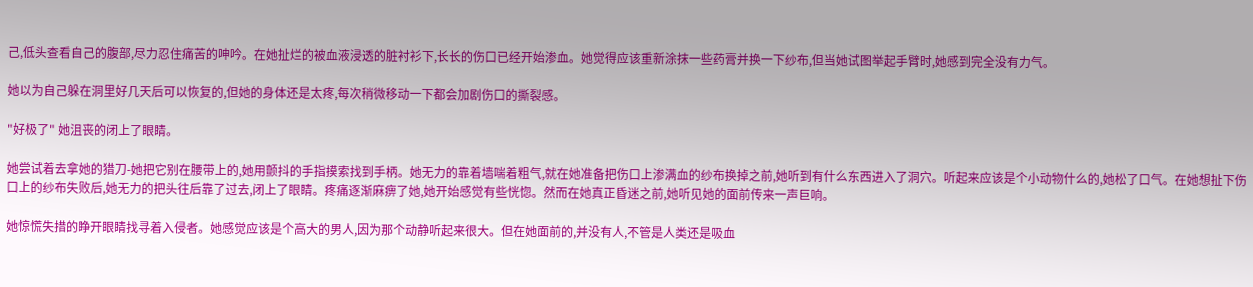己,低头查看自己的腹部,尽力忍住痛苦的呻吟。在她扯烂的被血液浸透的脏衬衫下,长长的伤口已经开始渗血。她觉得应该重新涂抹一些药膏并换一下纱布,但当她试图举起手臂时,她感到完全没有力气。

她以为自己躲在洞里好几天后可以恢复的,但她的身体还是太疼,每次稍微移动一下都会加剧伤口的撕裂感。

"好极了" 她沮丧的闭上了眼睛。

她尝试着去拿她的猎刀-她把它别在腰带上的,她用颤抖的手指摸索找到手柄。她无力的靠着墙喘着粗气,就在她准备把伤口上渗满血的纱布换掉之前,她听到有什么东西进入了洞穴。听起来应该是个小动物什么的,她松了口气。在她想扯下伤口上的纱布失败后,她无力的把头往后靠了过去,闭上了眼睛。疼痛逐渐麻痹了她,她开始感觉有些恍惚。然而在她真正昏迷之前,她听见她的面前传来一声巨响。

她惊慌失措的睁开眼睛找寻着入侵者。她感觉应该是个高大的男人,因为那个动静听起来很大。但在她面前的,并没有人,不管是人类还是吸血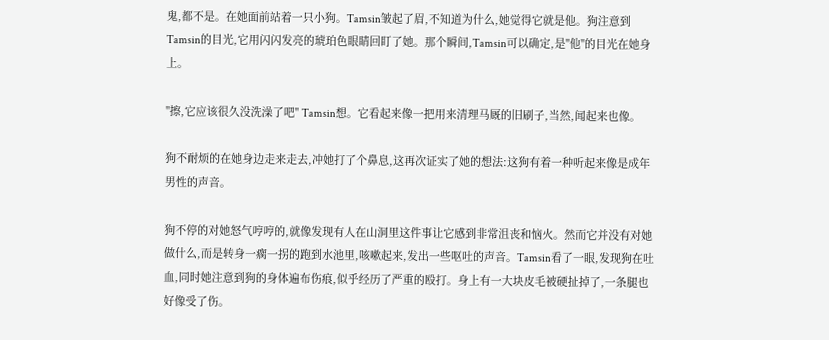鬼,都不是。在她面前站着一只小狗。Tamsin皱起了眉,不知道为什么,她觉得它就是他。狗注意到Tamsin的目光,它用闪闪发亮的琥珀色眼睛回盯了她。那个瞬间,Tamsin可以确定,是"他"的目光在她身上。

"擦,它应该很久没洗澡了吧" Tamsin想。它看起来像一把用来清理马厩的旧刷子,当然,闻起来也像。

狗不耐烦的在她身边走来走去,冲她打了个鼻息,这再次证实了她的想法:这狗有着一种听起来像是成年男性的声音。

狗不停的对她怒气哼哼的,就像发现有人在山洞里这件事让它感到非常沮丧和恼火。然而它并没有对她做什么,而是转身一瘸一拐的跑到水池里,咳嗽起来,发出一些呕吐的声音。Tamsin看了一眼,发现狗在吐血,同时她注意到狗的身体遍布伤痕,似乎经历了严重的殴打。身上有一大块皮毛被硬扯掉了,一条腿也好像受了伤。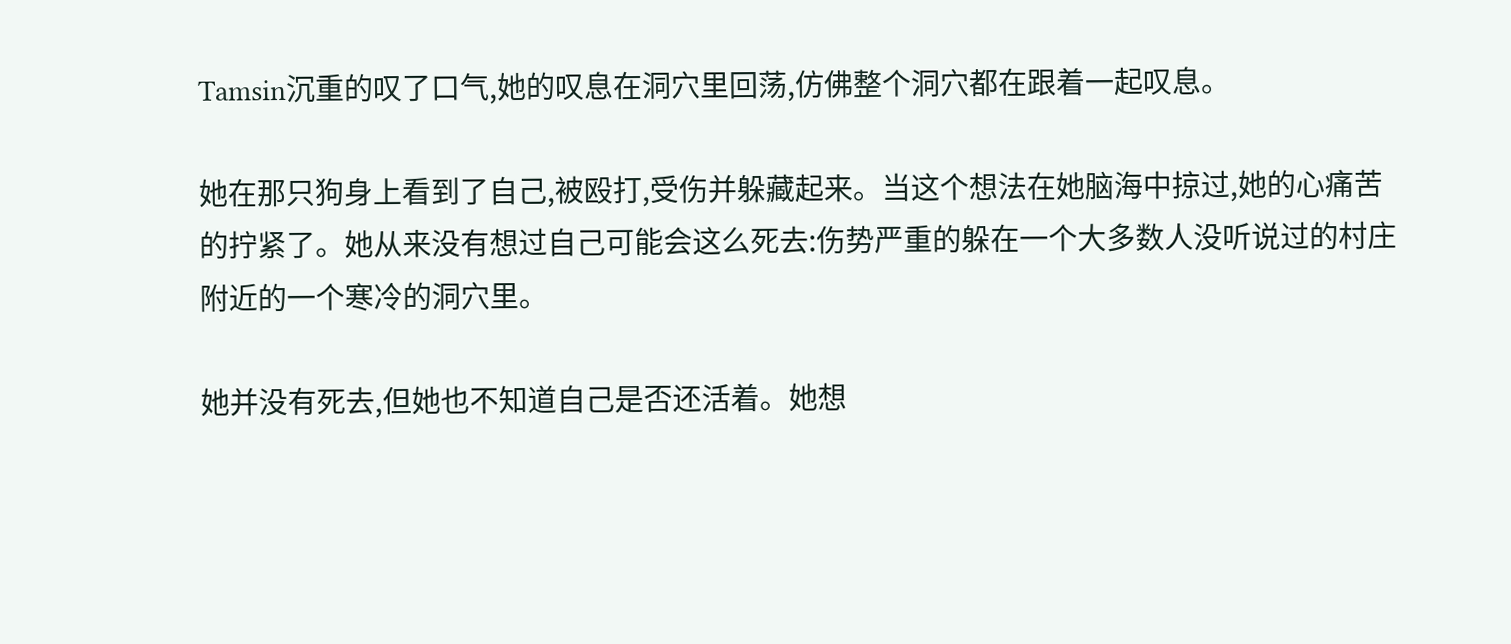Tamsin沉重的叹了口气,她的叹息在洞穴里回荡,仿佛整个洞穴都在跟着一起叹息。

她在那只狗身上看到了自己,被殴打,受伤并躲藏起来。当这个想法在她脑海中掠过,她的心痛苦的拧紧了。她从来没有想过自己可能会这么死去:伤势严重的躲在一个大多数人没听说过的村庄附近的一个寒冷的洞穴里。

她并没有死去,但她也不知道自己是否还活着。她想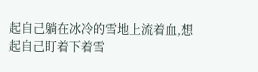起自己躺在冰冷的雪地上流着血,想起自己盯着下着雪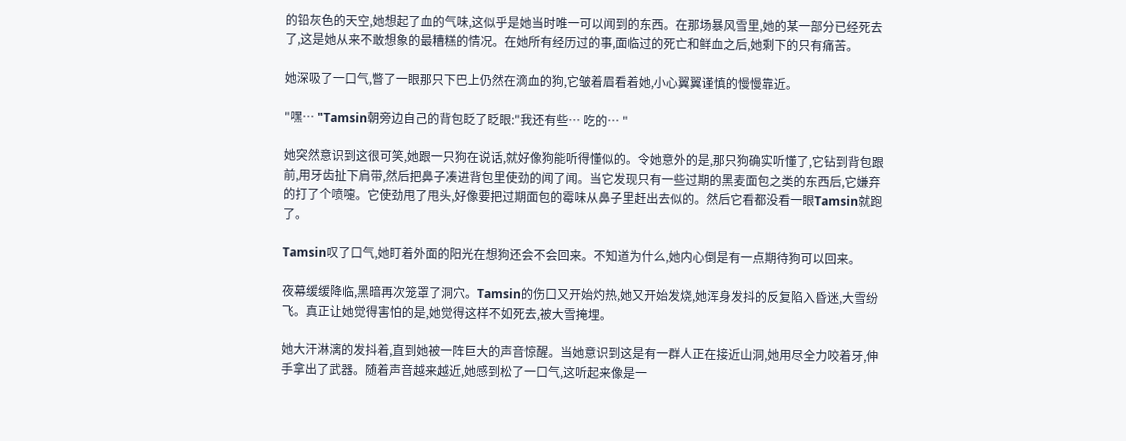的铅灰色的天空,她想起了血的气味,这似乎是她当时唯一可以闻到的东西。在那场暴风雪里,她的某一部分已经死去了,这是她从来不敢想象的最糟糕的情况。在她所有经历过的事,面临过的死亡和鲜血之后,她剩下的只有痛苦。

她深吸了一口气,瞥了一眼那只下巴上仍然在滴血的狗,它皱着眉看着她,小心翼翼谨慎的慢慢靠近。

"嘿… "Tamsin朝旁边自己的背包眨了眨眼:"我还有些… 吃的… "

她突然意识到这很可笑,她跟一只狗在说话,就好像狗能听得懂似的。令她意外的是,那只狗确实听懂了,它钻到背包跟前,用牙齿扯下肩带,然后把鼻子凑进背包里使劲的闻了闻。当它发现只有一些过期的黑麦面包之类的东西后,它嫌弃的打了个喷嚏。它使劲甩了甩头,好像要把过期面包的霉味从鼻子里赶出去似的。然后它看都没看一眼Tamsin就跑了。

Tamsin叹了口气,她盯着外面的阳光在想狗还会不会回来。不知道为什么,她内心倒是有一点期待狗可以回来。

夜幕缓缓降临,黑暗再次笼罩了洞穴。Tamsin的伤口又开始灼热,她又开始发烧,她浑身发抖的反复陷入昏迷,大雪纷飞。真正让她觉得害怕的是,她觉得这样不如死去,被大雪掩埋。

她大汗淋漓的发抖着,直到她被一阵巨大的声音惊醒。当她意识到这是有一群人正在接近山洞,她用尽全力咬着牙,伸手拿出了武器。随着声音越来越近,她感到松了一口气,这听起来像是一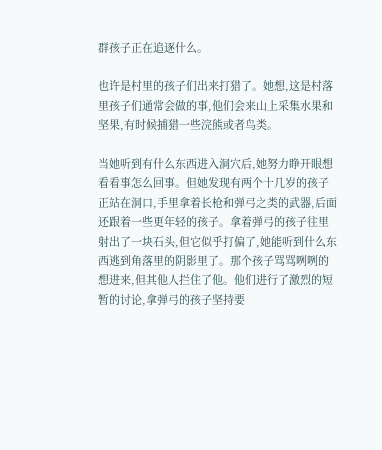群孩子正在追逐什么。

也许是村里的孩子们出来打猎了。她想,这是村落里孩子们通常会做的事,他们会来山上采集水果和坚果,有时候捕猎一些浣熊或者鸟类。

当她听到有什么东西进入洞穴后,她努力睁开眼想看看事怎么回事。但她发现有两个十几岁的孩子正站在洞口,手里拿着长枪和弹弓之类的武器,后面还跟着一些更年轻的孩子。拿着弹弓的孩子往里射出了一块石头,但它似乎打偏了,她能听到什么东西逃到角落里的阴影里了。那个孩子骂骂咧咧的想进来,但其他人拦住了他。他们进行了激烈的短暂的讨论,拿弹弓的孩子坚持要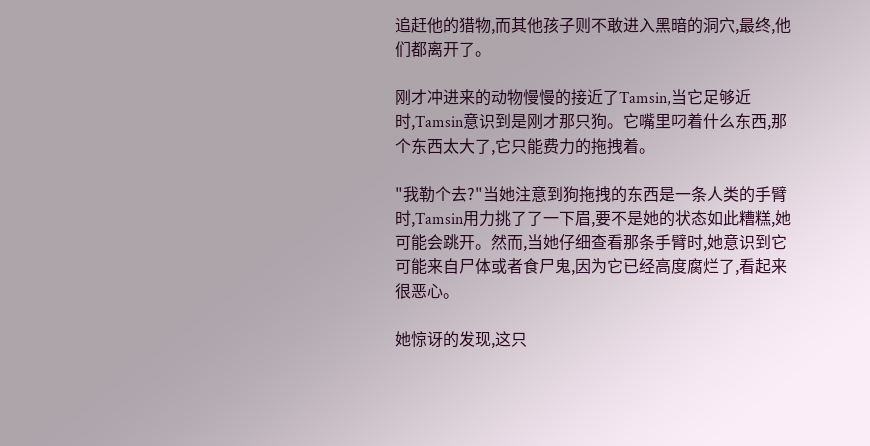追赶他的猎物,而其他孩子则不敢进入黑暗的洞穴,最终,他们都离开了。

刚才冲进来的动物慢慢的接近了Tamsin,当它足够近时,Tamsin意识到是刚才那只狗。它嘴里叼着什么东西,那个东西太大了,它只能费力的拖拽着。

"我勒个去?"当她注意到狗拖拽的东西是一条人类的手臂时,Tamsin用力挑了了一下眉,要不是她的状态如此糟糕,她可能会跳开。然而,当她仔细查看那条手臂时,她意识到它可能来自尸体或者食尸鬼,因为它已经高度腐烂了,看起来很恶心。

她惊讶的发现,这只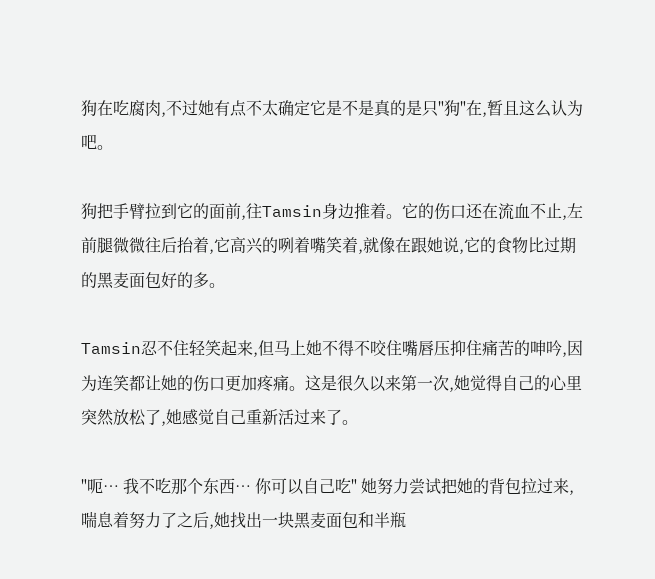狗在吃腐肉,不过她有点不太确定它是不是真的是只"狗"在,暂且这么认为吧。

狗把手臂拉到它的面前,往Tamsin身边推着。它的伤口还在流血不止,左前腿微微往后抬着,它高兴的咧着嘴笑着,就像在跟她说,它的食物比过期的黑麦面包好的多。

Tamsin忍不住轻笑起来,但马上她不得不咬住嘴唇压抑住痛苦的呻吟,因为连笑都让她的伤口更加疼痛。这是很久以来第一次,她觉得自己的心里突然放松了,她感觉自己重新活过来了。

"呃… 我不吃那个东西… 你可以自己吃" 她努力尝试把她的背包拉过来,喘息着努力了之后,她找出一块黑麦面包和半瓶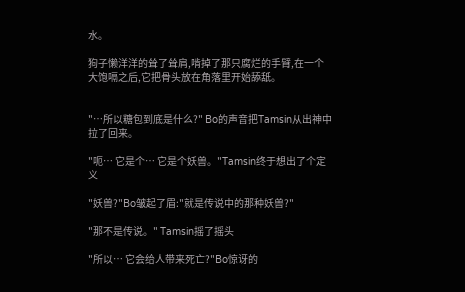水。

狗子懒洋洋的耸了耸肩,啃掉了那只腐烂的手臂,在一个大饱嗝之后,它把骨头放在角落里开始舔舐。


"…所以糖包到底是什么?" Bo的声音把Tamsin从出神中拉了回来。

"呃… 它是个… 它是个妖兽。"Tamsin终于想出了个定义

"妖兽?"Bo皱起了眉:"就是传说中的那种妖兽?"

"那不是传说。" Tamsin摇了摇头

"所以… 它会给人带来死亡?"Bo惊讶的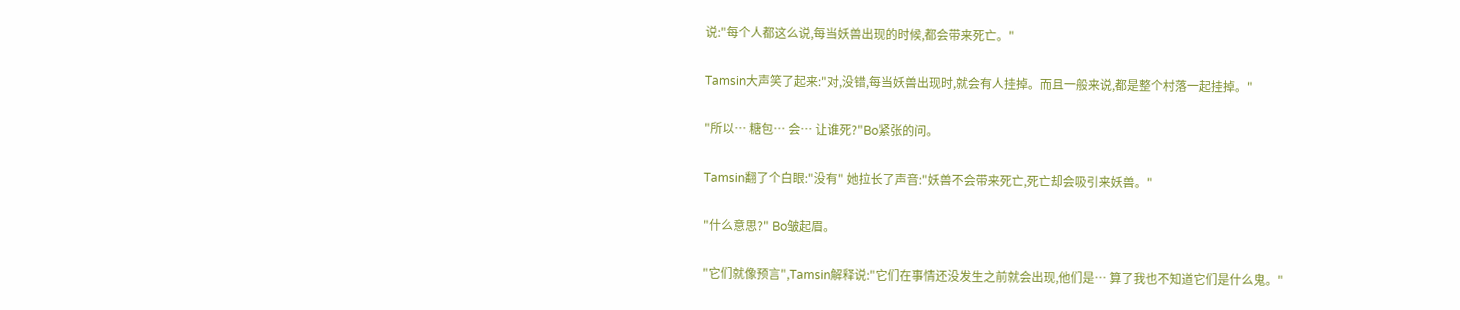说:"每个人都这么说,每当妖兽出现的时候,都会带来死亡。"

Tamsin大声笑了起来:"对,没错,每当妖兽出现时,就会有人挂掉。而且一般来说,都是整个村落一起挂掉。"

"所以… 糖包… 会… 让谁死?"Bo紧张的问。

Tamsin翻了个白眼:"没有" 她拉长了声音:"妖兽不会带来死亡,死亡却会吸引来妖兽。"

"什么意思?" Bo皱起眉。

"它们就像预言",Tamsin解释说:"它们在事情还没发生之前就会出现,他们是… 算了我也不知道它们是什么鬼。"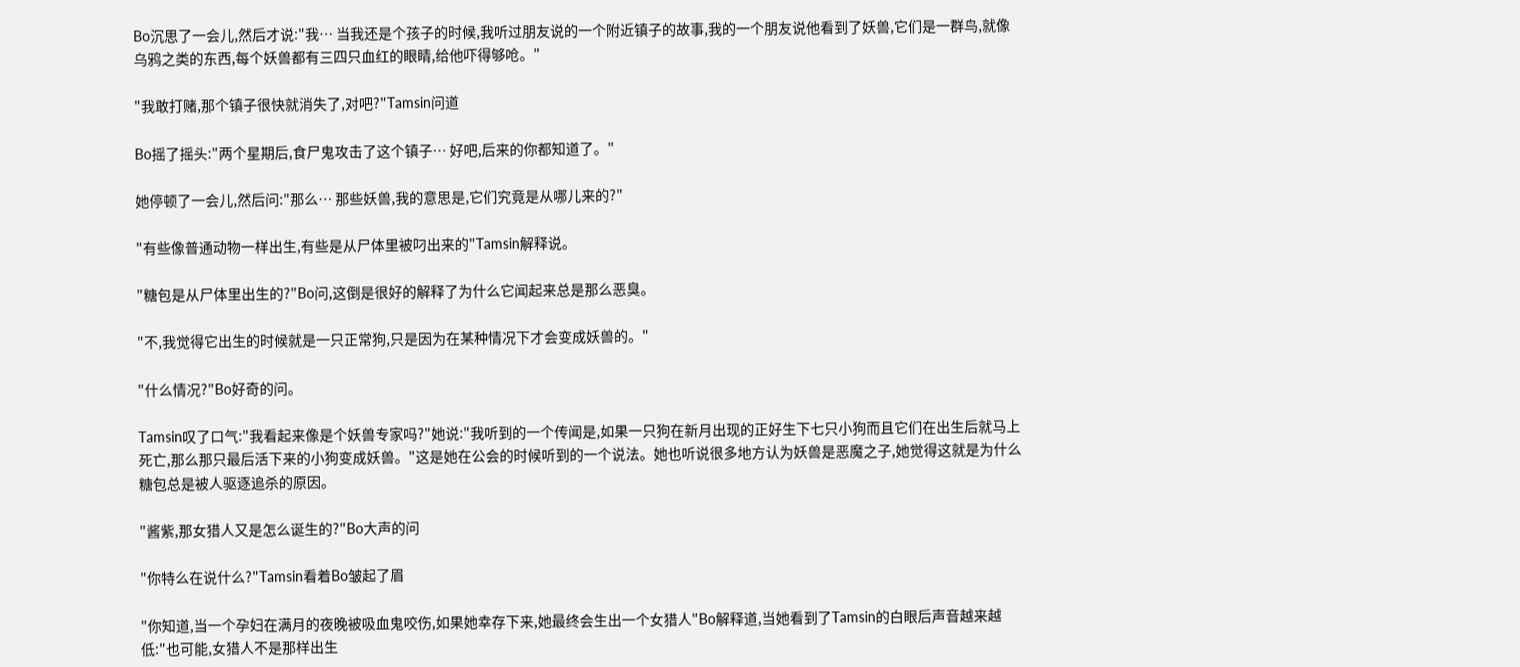Bo沉思了一会儿,然后才说:"我… 当我还是个孩子的时候,我听过朋友说的一个附近镇子的故事,我的一个朋友说他看到了妖兽,它们是一群鸟,就像乌鸦之类的东西,每个妖兽都有三四只血红的眼睛,给他吓得够呛。"

"我敢打赌,那个镇子很快就消失了,对吧?"Tamsin问道

Bo摇了摇头:"两个星期后,食尸鬼攻击了这个镇子… 好吧,后来的你都知道了。"

她停顿了一会儿,然后问:"那么… 那些妖兽,我的意思是,它们究竟是从哪儿来的?"

"有些像普通动物一样出生,有些是从尸体里被叼出来的"Tamsin解释说。

"糖包是从尸体里出生的?"Bo问,这倒是很好的解释了为什么它闻起来总是那么恶臭。

"不,我觉得它出生的时候就是一只正常狗,只是因为在某种情况下才会变成妖兽的。"

"什么情况?"Bo好奇的问。

Tamsin叹了口气:"我看起来像是个妖兽专家吗?"她说:"我听到的一个传闻是,如果一只狗在新月出现的正好生下七只小狗而且它们在出生后就马上死亡,那么那只最后活下来的小狗变成妖兽。"这是她在公会的时候听到的一个说法。她也听说很多地方认为妖兽是恶魔之子,她觉得这就是为什么糖包总是被人驱逐追杀的原因。

"酱紫,那女猎人又是怎么诞生的?"Bo大声的问

"你特么在说什么?"Tamsin看着Bo皱起了眉

"你知道,当一个孕妇在满月的夜晚被吸血鬼咬伤,如果她幸存下来,她最终会生出一个女猎人"Bo解释道,当她看到了Tamsin的白眼后声音越来越低:"也可能,女猎人不是那样出生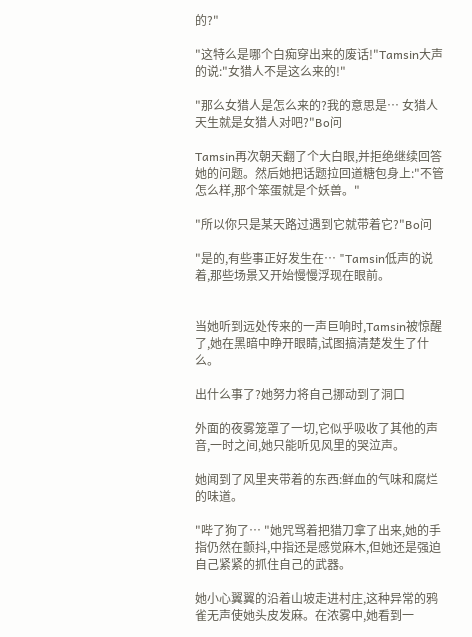的?"

"这特么是哪个白痴穿出来的废话!"Tamsin大声的说:"女猎人不是这么来的!"

"那么女猎人是怎么来的?我的意思是… 女猎人天生就是女猎人对吧?"Bo问

Tamsin再次朝天翻了个大白眼,并拒绝继续回答她的问题。然后她把话题拉回道糖包身上:"不管怎么样,那个笨蛋就是个妖兽。"

"所以你只是某天路过遇到它就带着它?"Bo问

"是的,有些事正好发生在… "Tamsin低声的说着,那些场景又开始慢慢浮现在眼前。


当她听到远处传来的一声巨响时,Tamsin被惊醒了,她在黑暗中睁开眼睛,试图搞清楚发生了什么。

出什么事了?她努力将自己挪动到了洞口

外面的夜雾笼罩了一切,它似乎吸收了其他的声音,一时之间,她只能听见风里的哭泣声。

她闻到了风里夹带着的东西:鲜血的气味和腐烂的味道。

"哔了狗了… "她咒骂着把猎刀拿了出来,她的手指仍然在颤抖,中指还是感觉麻木,但她还是强迫自己紧紧的抓住自己的武器。

她小心翼翼的沿着山坡走进村庄,这种异常的鸦雀无声使她头皮发麻。在浓雾中,她看到一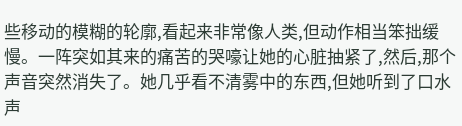些移动的模糊的轮廓,看起来非常像人类,但动作相当笨拙缓慢。一阵突如其来的痛苦的哭嚎让她的心脏抽紧了,然后,那个声音突然消失了。她几乎看不清雾中的东西,但她听到了口水声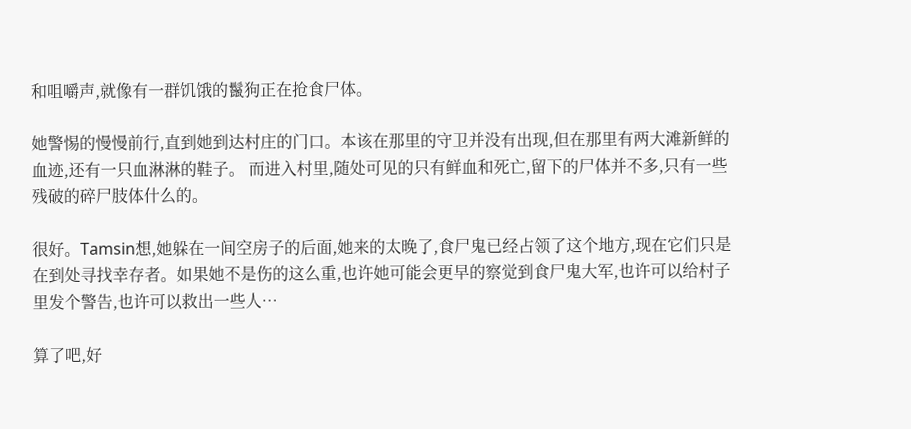和咀嚼声,就像有一群饥饿的鬣狗正在抢食尸体。

她警惕的慢慢前行,直到她到达村庄的门口。本该在那里的守卫并没有出现,但在那里有两大滩新鲜的血迹,还有一只血淋淋的鞋子。 而进入村里,随处可见的只有鲜血和死亡,留下的尸体并不多,只有一些残破的碎尸肢体什么的。

很好。Tamsin想,她躲在一间空房子的后面,她来的太晚了,食尸鬼已经占领了这个地方,现在它们只是在到处寻找幸存者。如果她不是伤的这么重,也许她可能会更早的察觉到食尸鬼大军,也许可以给村子里发个警告,也许可以救出一些人…

算了吧,好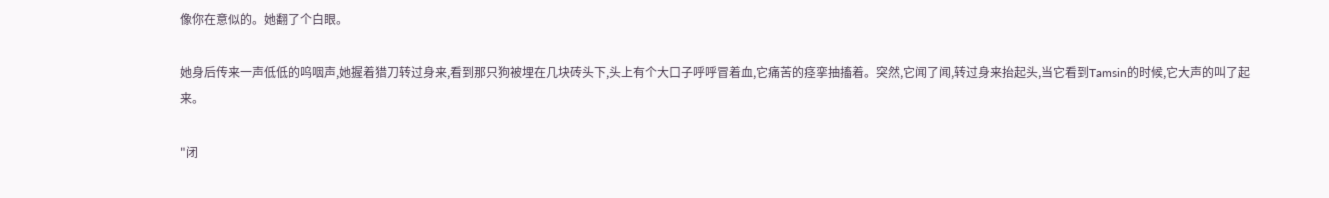像你在意似的。她翻了个白眼。

她身后传来一声低低的呜咽声,她握着猎刀转过身来,看到那只狗被埋在几块砖头下,头上有个大口子呼呼冒着血,它痛苦的痉挛抽搐着。突然,它闻了闻,转过身来抬起头,当它看到Tamsin的时候,它大声的叫了起来。

"闭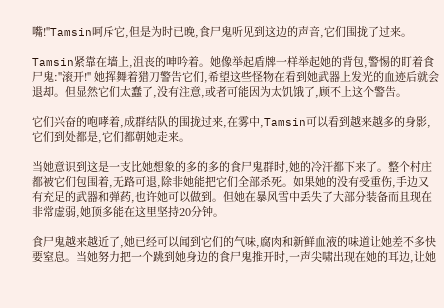嘴!"Tamsin呵斥它,但是为时已晚,食尸鬼听见到这边的声音,它们围拢了过来。

Tamsin紧靠在墙上,沮丧的呻吟着。她像举起盾牌一样举起她的背包,警惕的盯着食尸鬼:"滚开!" 她挥舞着猎刀警告它们,希望这些怪物在看到她武器上发光的血迹后就会退却。但显然它们太蠢了,没有注意,或者可能因为太饥饿了,顾不上这个警告。

它们兴奋的咆哮着,成群结队的围拢过来,在雾中,Tamsin可以看到越来越多的身影,它们到处都是,它们都朝她走来。

当她意识到这是一支比她想象的多的多的食尸鬼群时,她的冷汗都下来了。整个村庄都被它们包围着,无路可退,除非她能把它们全部杀死。如果她的没有受重伤,手边又有充足的武器和弹药,也许她可以做到。但她在暴风雪中丢失了大部分装备而且现在非常虚弱,她顶多能在这里坚持20分钟。

食尸鬼越来越近了,她已经可以闻到它们的气味,腐肉和新鲜血液的味道让她差不多快要窒息。当她努力把一个跳到她身边的食尸鬼推开时,一声尖啸出现在她的耳边,让她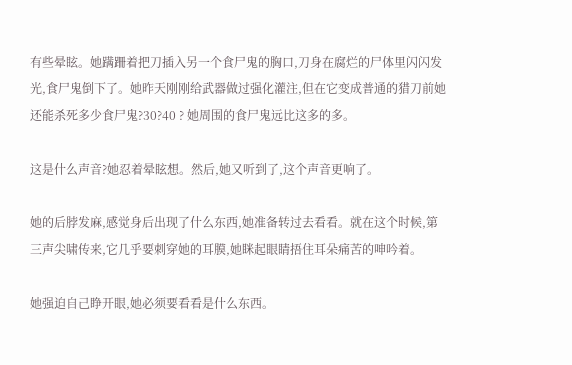有些晕眩。她蹒跚着把刀插入另一个食尸鬼的胸口,刀身在腐烂的尸体里闪闪发光,食尸鬼倒下了。她昨天刚刚给武器做过强化灌注,但在它变成普通的猎刀前她还能杀死多少食尸鬼?30?40 ? 她周围的食尸鬼远比这多的多。

这是什么声音?她忍着晕眩想。然后,她又听到了,这个声音更响了。

她的后脖发麻,感觉身后出现了什么东西,她准备转过去看看。就在这个时候,第三声尖啸传来,它几乎要刺穿她的耳膜,她眯起眼睛捂住耳朵痛苦的呻吟着。

她强迫自己睁开眼,她必须要看看是什么东西。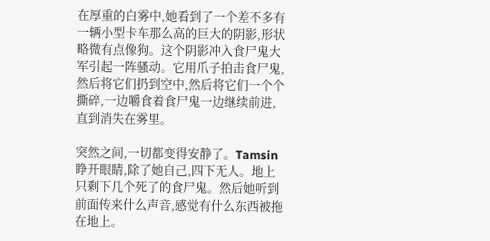在厚重的白雾中,她看到了一个差不多有一辆小型卡车那么高的巨大的阴影,形状略微有点像狗。这个阴影冲入食尸鬼大军引起一阵骚动。它用爪子拍击食尸鬼,然后将它们扔到空中,然后将它们一个个撕碎,一边嚼食着食尸鬼一边继续前进,直到消失在雾里。

突然之间,一切都变得安静了。Tamsin睁开眼睛,除了她自己,四下无人。地上只剩下几个死了的食尸鬼。然后她听到前面传来什么声音,感觉有什么东西被拖在地上。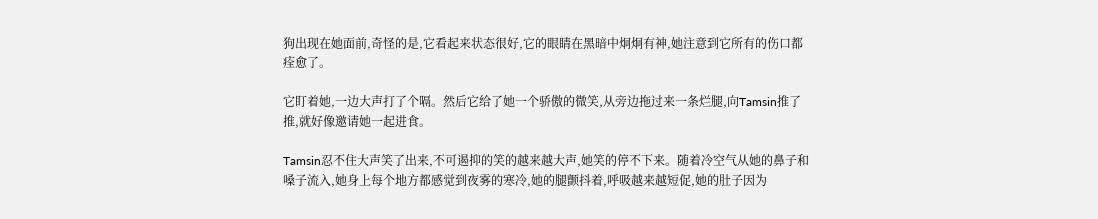狗出现在她面前,奇怪的是,它看起来状态很好,它的眼睛在黑暗中炯炯有神,她注意到它所有的伤口都痊愈了。

它盯着她,一边大声打了个嗝。然后它给了她一个骄傲的微笑,从旁边拖过来一条烂腿,向Tamsin推了推,就好像邀请她一起进食。

Tamsin忍不住大声笑了出来,不可遏抑的笑的越来越大声,她笑的停不下来。随着冷空气从她的鼻子和嗓子流入,她身上每个地方都感觉到夜雾的寒冷,她的腿颤抖着,呼吸越来越短促,她的肚子因为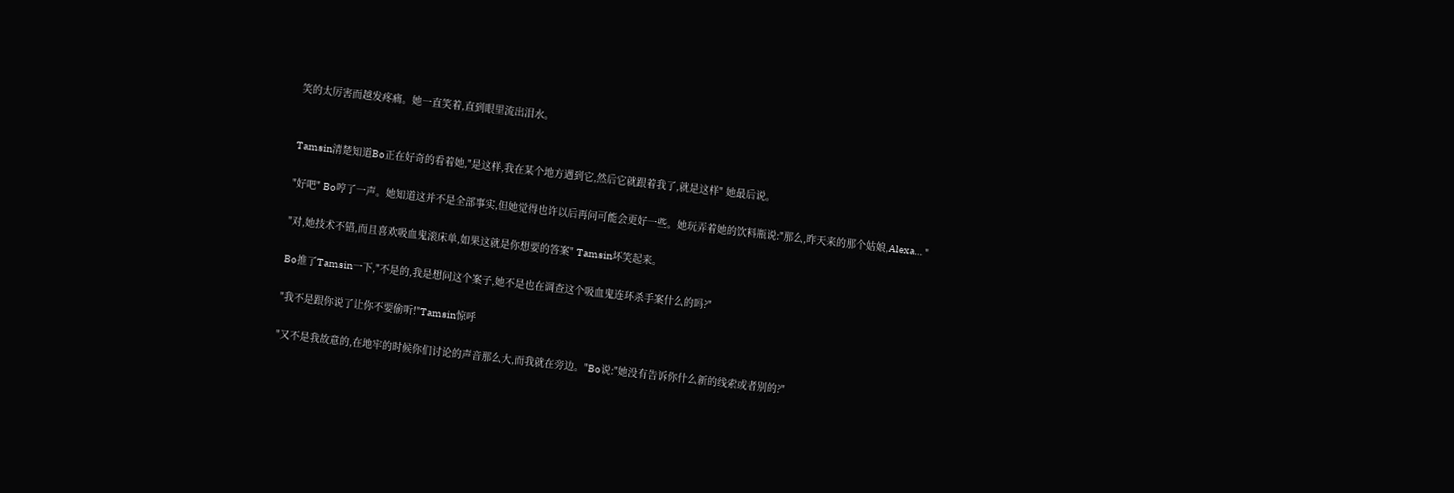笑的太厉害而越发疼痛。她一直笑着,直到眼里流出泪水。


Tamsin清楚知道Bo正在好奇的看着她,"是这样,我在某个地方遇到它,然后它就跟着我了,就是这样" 她最后说。

"好吧" Bo哼了一声。她知道这并不是全部事实,但她觉得也许以后再问可能会更好一些。她玩弄着她的饮料瓶说:"那么,昨天来的那个姑娘,Alexa… "

"对,她技术不错,而且喜欢吸血鬼滚床单,如果这就是你想要的答案" Tamsin坏笑起来。

Bo推了Tamsin一下,"不是的,我是想问这个案子,她不是也在调查这个吸血鬼连环杀手案什么的吗?"

"我不是跟你说了让你不要偷听!"Tamsin惊呼

"又不是我故意的,在地牢的时候你们讨论的声音那么大,而我就在旁边。"Bo说:"她没有告诉你什么新的线索或者别的?"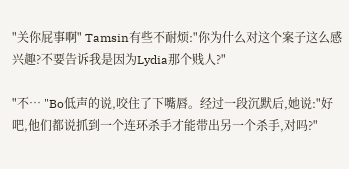"关你屁事啊" Tamsin有些不耐烦:"你为什么对这个案子这么感兴趣?不要告诉我是因为Lydia那个贱人?"

"不… "Bo低声的说,咬住了下嘴唇。经过一段沉默后,她说:"好吧,他们都说抓到一个连环杀手才能带出另一个杀手,对吗?"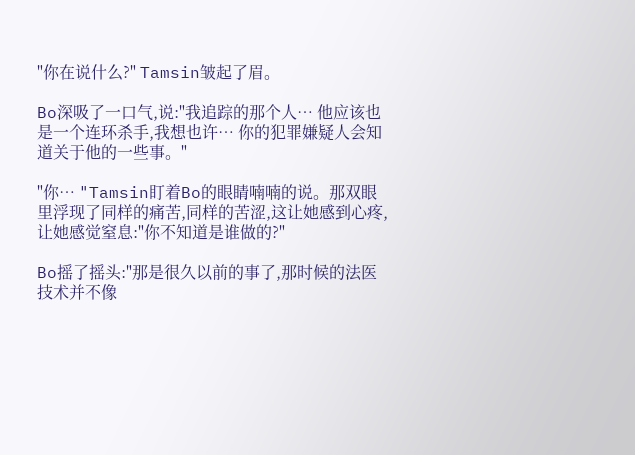"你在说什么?" Tamsin皱起了眉。

Bo深吸了一口气,说:"我追踪的那个人… 他应该也是一个连环杀手,我想也许… 你的犯罪嫌疑人会知道关于他的一些事。"

"你… "Tamsin盯着Bo的眼睛喃喃的说。那双眼里浮现了同样的痛苦,同样的苦涩,这让她感到心疼,让她感觉窒息:"你不知道是谁做的?"

Bo摇了摇头:"那是很久以前的事了,那时候的法医技术并不像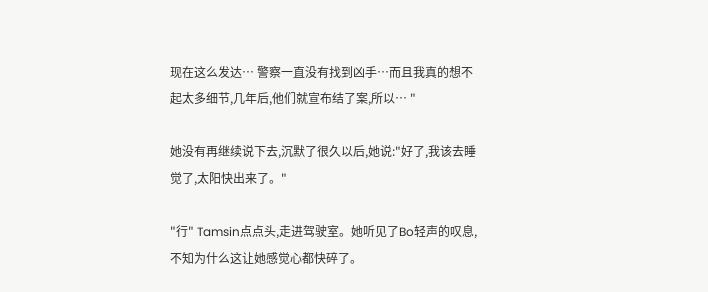现在这么发达… 警察一直没有找到凶手…而且我真的想不起太多细节,几年后,他们就宣布结了案,所以… "

她没有再继续说下去,沉默了很久以后,她说:"好了,我该去睡觉了,太阳快出来了。"

"行" Tamsin点点头,走进驾驶室。她听见了Bo轻声的叹息,不知为什么这让她感觉心都快碎了。